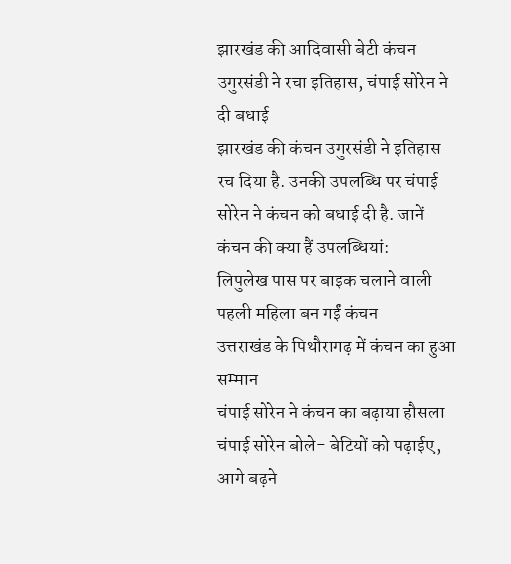झारखंड की आदिवासी बेटी कंचन उगुरसंडी ने रचा इतिहास, चंपाई सोरेन ने दी बधाई
झारखंड की कंचन उगुरसंडी ने इतिहास रच दिया है. उनकी उपलब्धि पर चंपाई सोरेन ने कंचन को बधाई दी है. जानें कंचन की क्या हैं उपलब्धियां:
लिपुलेख पास पर बाइक चलाने वाली पहली महिला बन गईं कंचन
उत्तराखंड के पिथौरागढ़ में कंचन का हुआ सम्मान
चंपाई सोरेन ने कंचन का बढ़ाया हौसला
चंपाई सोरेन बोले- बेटियों को पढ़ाईए, आगे बढ़ने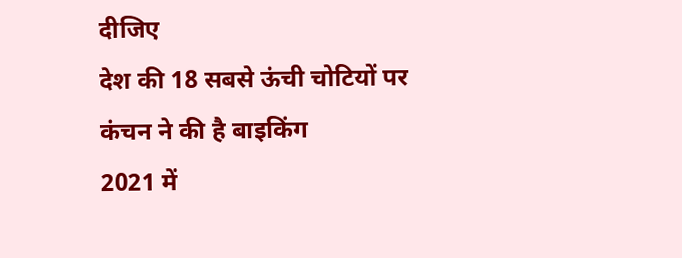दीजिए
देश की 18 सबसे ऊंची चोटियों पर कंचन ने की है बाइकिंग
2021 में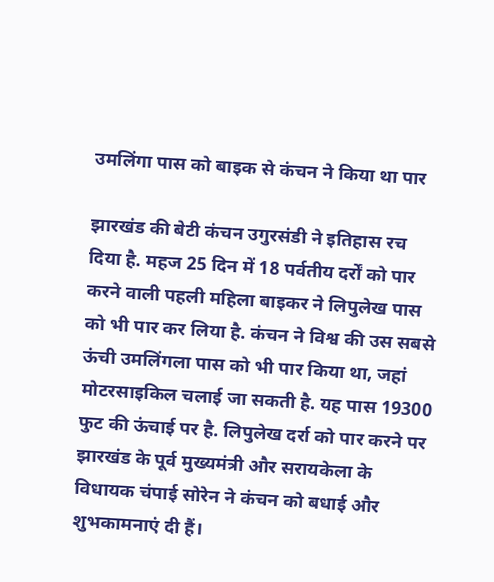उमलिंगा पास को बाइक से कंचन ने किया था पार

झारखंड की बेटी कंचन उगुरसंडी ने इतिहास रच दिया है. महज 25 दिन में 18 पर्वतीय दर्रों को पार करने वाली पहली महिला बाइकर ने लिपुलेख पास को भी पार कर लिया है. कंचन ने विश्व की उस सबसे ऊंची उमलिंगला पास को भी पार किया था, जहां मोटरसाइकिल चलाई जा सकती है. यह पास 19300 फुट की ऊंचाई पर है. लिपुलेख दर्रा को पार करने पर झारखंड के पूर्व मुख्यमंत्री और सरायकेला के विधायक चंपाई सोरेन ने कंचन को बधाई और शुभकामनाएं दी हैं।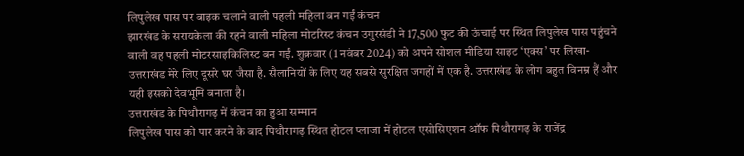लिपुलेख पास पर बाइक चलाने वाली पहली महिला बन गईं कंचन
झारखंड के सरायकेला की रहने वाली महिला मोटरिस्ट कंचन उगुरसंडी ने 17,500 फुट की ऊंचाई पर स्थित लिपुलेख पास पहुंचने वाली वह पहली मोटरसाइकिलिस्ट बन गईं. शुक्रवार (1 नवंबर 2024) को अपने सोशल मीडिया साइट ‘एक्स’ पर लिखा- उत्तराखंड मेरे लिए दूसरे घर जैसा है. सैलानियों के लिए यह सबसे सुरक्षित जगहों में एक है. उत्तराखंड के लोग बहुत विनम्र हैं और यही इसको देवभूमि बनाता है।
उत्तराखंड के पिथौरागढ़ में कंचन का हुआ सम्मान
लिपुलेख पास को पार करने के बाद पिथौरागढ़ स्थित होटल प्लाजा में होटल एसोसिएशन ऑफ पिथौरागढ़ के राजेंद्र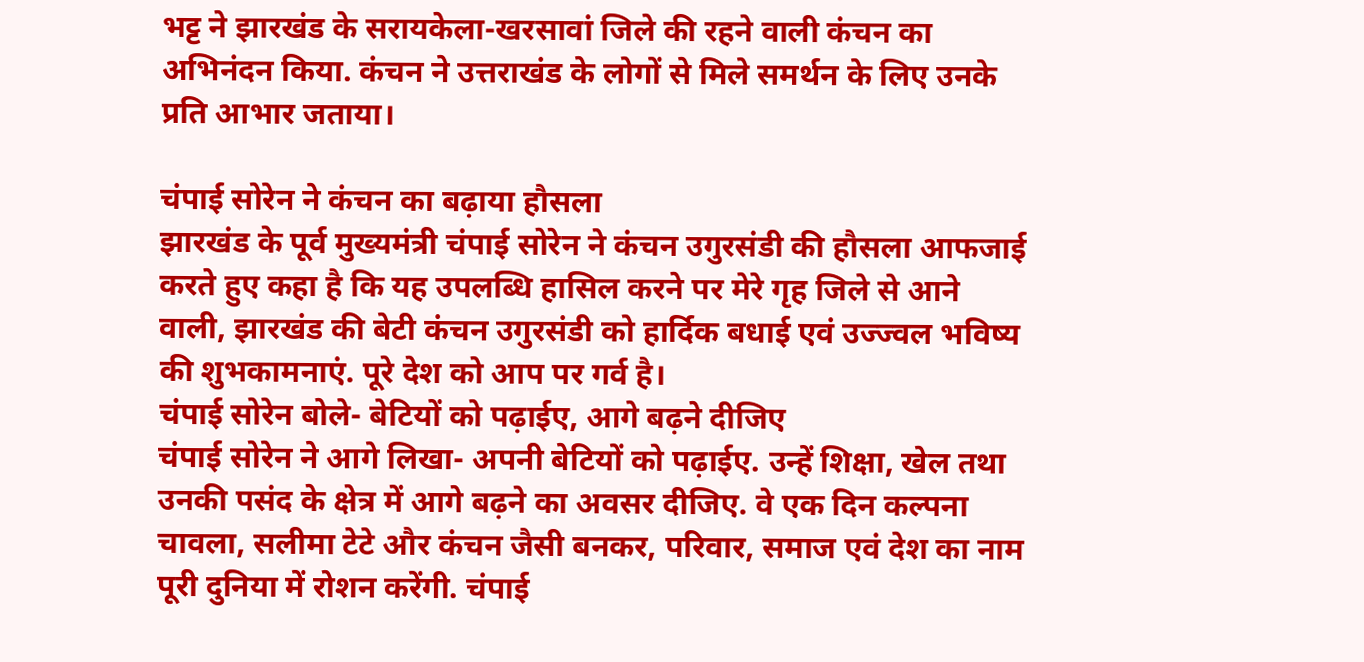भट्ट ने झारखंड के सरायकेला-खरसावां जिले की रहने वाली कंचन का अभिनंदन किया. कंचन ने उत्तराखंड के लोगों से मिले समर्थन के लिए उनके प्रति आभार जताया।

चंपाई सोरेन ने कंचन का बढ़ाया हौसला
झारखंड के पूर्व मुख्यमंत्री चंपाई सोरेन ने कंचन उगुरसंडी की हौसला आफजाई करते हुए कहा है कि यह उपलब्धि हासिल करने पर मेरे गृह जिले से आने वाली, झारखंड की बेटी कंचन उगुरसंडी को हार्दिक बधाई एवं उज्ज्वल भविष्य की शुभकामनाएं. पूरे देश को आप पर गर्व है।
चंपाई सोरेन बोले- बेटियों को पढ़ाईए, आगे बढ़ने दीजिए
चंपाई सोरेन ने आगे लिखा- अपनी बेटियों को पढ़ाईए. उन्हें शिक्षा, खेल तथा उनकी पसंद के क्षेत्र में आगे बढ़ने का अवसर दीजिए. वे एक दिन कल्पना चावला, सलीमा टेटे और कंचन जैसी बनकर, परिवार, समाज एवं देश का नाम पूरी दुनिया में रोशन करेंगी. चंपाई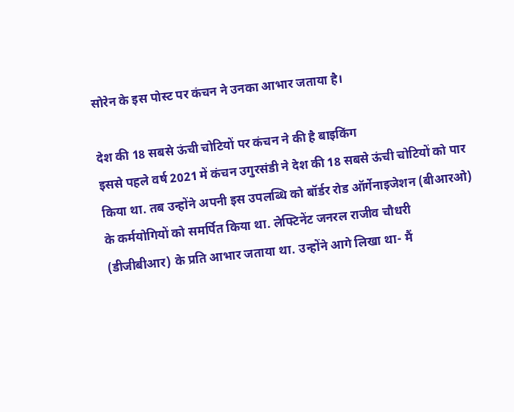सोरेन के इस पोस्ट पर कंचन ने उनका आभार जताया है।

देश की 18 सबसे ऊंची चोटियों पर कंचन ने की है बाइकिंग
इससे पहले वर्ष 2021 में कंचन उगुरसंडी ने देश की 18 सबसे ऊंची चोटियों को पार किया था. तब उन्होंने अपनी इस उपलब्धि को बॉर्डर रोड ऑर्गेनाइजेशन (बीआरओ) के कर्मयोगियों को समर्पित किया था. लेफ्टिनेंट जनरल राजीव चौधरी (डीजीबीआर) के प्रति आभार जताया था. उन्होंने आगे लिखा था- मैं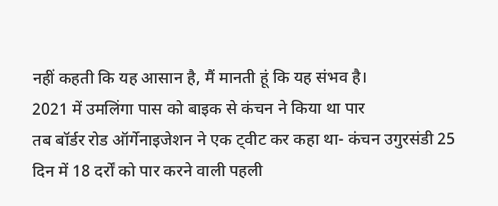नहीं कहती कि यह आसान है, मैं मानती हूं कि यह संभव है।
2021 में उमलिंगा पास को बाइक से कंचन ने किया था पार
तब बॉर्डर रोड ऑर्गेनाइजेशन ने एक ट्वीट कर कहा था- कंचन उगुरसंडी 25 दिन में 18 दर्रों को पार करने वाली पहली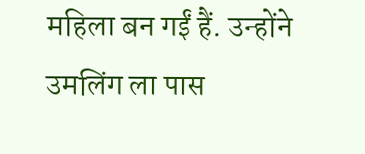महिला बन गईं हैं. उन्होंने उमलिंग ला पास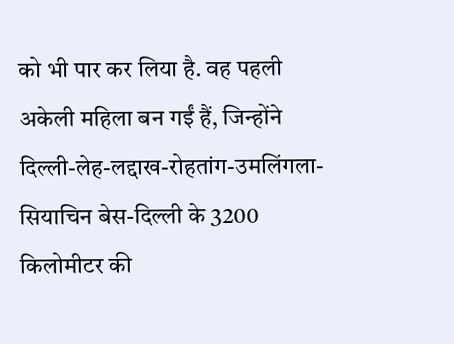को भी पार कर लिया है. वह पहली अकेली महिला बन गईं हैं, जिन्होंने दिल्ली-लेह-लद्दाख-रोहतांग-उमलिंगला-सियाचिन बेस-दिल्ली के 3200 किलोमीटर की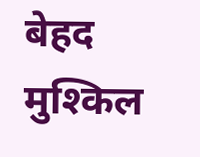बेहद मुश्किल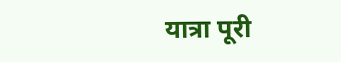यात्रा पूरी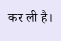कर ली है।